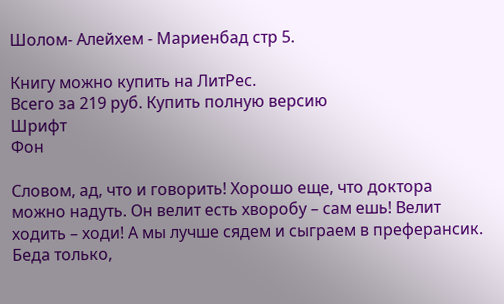Шолом- Алейхем - Мариенбад стр 5.

Книгу можно купить на ЛитРес.
Всего за 219 руб. Купить полную версию
Шрифт
Фон

Словом, ад, что и говорить! Хорошо еще, что доктора можно надуть. Он велит есть хворобу – сам ешь! Велит ходить – ходи! А мы лучше сядем и сыграем в преферансик. Беда только,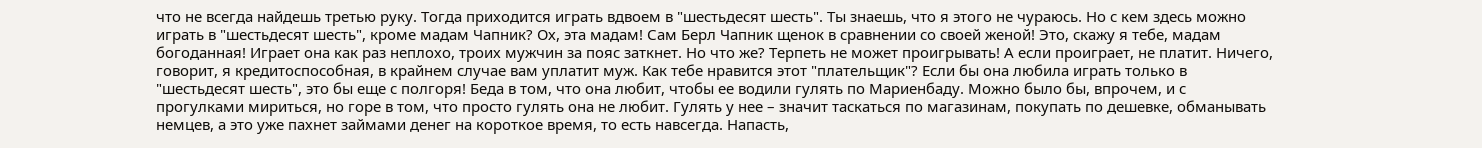что не всегда найдешь третью руку. Тогда приходится играть вдвоем в "шестьдесят шесть". Ты знаешь, что я этого не чураюсь. Но с кем здесь можно играть в "шестьдесят шесть", кроме мадам Чапник? Ох, эта мадам! Сам Берл Чапник щенок в сравнении со своей женой! Это, скажу я тебе, мадам богоданная! Играет она как раз неплохо, троих мужчин за пояс заткнет. Но что же? Терпеть не может проигрывать! А если проиграет, не платит. Ничего, говорит, я кредитоспособная, в крайнем случае вам уплатит муж. Как тебе нравится этот "плательщик"? Если бы она любила играть только в "шестьдесят шесть", это бы еще с полгоря! Беда в том, что она любит, чтобы ее водили гулять по Мариенбаду. Можно было бы, впрочем, и с прогулками мириться, но горе в том, что просто гулять она не любит. Гулять у нее – значит таскаться по магазинам, покупать по дешевке, обманывать немцев, а это уже пахнет займами денег на короткое время, то есть навсегда. Напасть,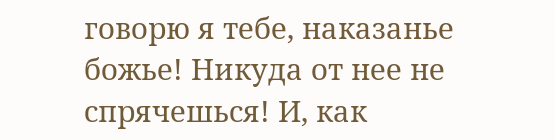говорю я тебе, наказанье божье! Никуда от нее не спрячешься! И, как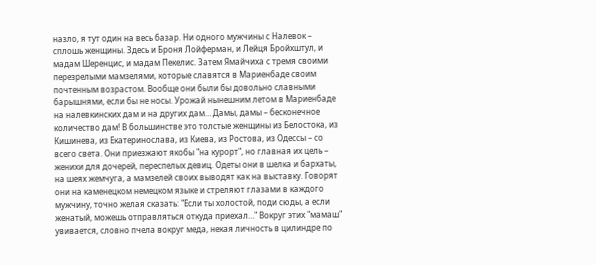назло, я тут один на весь базар. Ни одного мужчины с Налевок – сплошь женщины. Здесь и Броня Лойферман, и Лейця Бройхштул, и мадам Шеренцис, и мадам Пекелис. Затем Ямайчиха с тремя своими перезрелыми мамзелями, которые славятся в Мариенбаде своим почтенным возрастом. Вообще они были бы довольно славными барышнями, если бы не носы. Урожай нынешним летом в Мариенбаде на налевкинских дам и на других дам… Дамы, дамы – бесконечное количество дам! В большинстве это толстые женщины из Белостока, из Кишинева, из Екатеринослава, из Киева, из Ростова, из Одессы – со всего света. Они приезжают якобы "на курорт", но главная их цель – женихи для дочерей, переспелых девиц. Одеты они в шелка и бархаты, на шеях жемчуга, а мамзелей своих выводят как на выставку. Говорят они на каменецком немецком языке и стреляют глазами в каждого мужчину, точно желая сказать: "Если ты холостой, поди сюды, а если женатый, можешь отправляться откуда приехал…" Вокруг этих "мамаш" увивается, словно пчела вокруг меда, некая личность в цилиндре по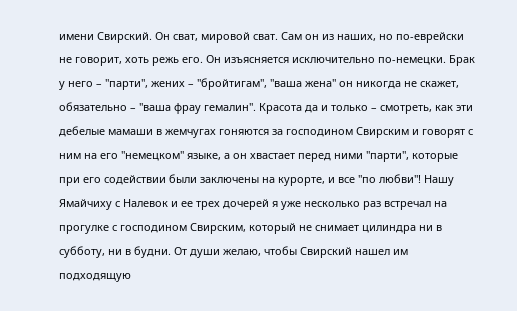имени Свирский. Он сват, мировой сват. Сам он из наших, но по-еврейски не говорит, хоть режь его. Он изъясняется исключительно по-немецки. Брак у него – "парти", жених – "бройтигам", "ваша жена" он никогда не скажет, обязательно – "ваша фрау гемалин". Красота да и только – смотреть, как эти дебелые мамаши в жемчугах гоняются за господином Свирским и говорят с ним на его "немецком" языке, а он хвастает перед ними "парти", которые при его содействии были заключены на курорте, и все "по любви"! Нашу Ямайчиху с Налевок и ее трех дочерей я уже несколько раз встречал на прогулке с господином Свирским, который не снимает цилиндра ни в субботу, ни в будни. От души желаю, чтобы Свирский нашел им подходящую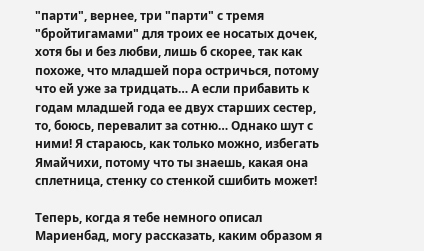"парти", вернее, три "парти" с тремя "бройтигамами" для троих ее носатых дочек, хотя бы и без любви, лишь б скорее, так как похоже, что младшей пора остричься, потому что ей уже за тридцать… А если прибавить к годам младшей года ее двух старших сестер, то, боюсь, перевалит за сотню… Однако шут с ними! Я стараюсь, как только можно, избегать Ямайчихи, потому что ты знаешь, какая она сплетница, стенку со стенкой сшибить может!

Теперь, когда я тебе немного описал Мариенбад, могу рассказать, каким образом я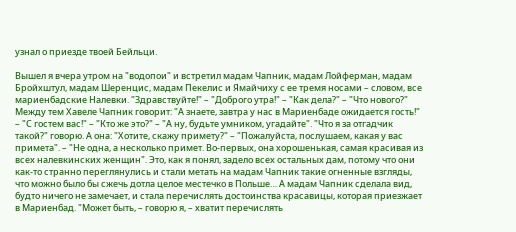узнал о приезде твоей Бейльци.

Вышел я вчера утром на "водопои" и встретил мадам Чапник, мадам Лойферман, мадам Бройхштул, мадам Шеренцис, мадам Пекелис и Ямайчиху с ее тремя носами – словом, все мариенбадские Налевки. "Здравствуйте!" – "Доброго утра!" – "Как дела?" – "Что нового?" Между тем Хавеле Чапник говорит: "А знаете, завтра у нас в Мариенбаде ожидается гость!" – "С гостем вас!" – "Кто же это?" – "А ну, будьте умником, угадайте". "Что я за отгадчик такой?" говорю. А она: "Хотите, скажу примету?" – "Пожалуйста, послушаем, какая у вас примета". – "Не одна, а несколько примет. Во-первых, она хорошенькая, самая красивая из всех налевкинских женщин". Это, как я понял, задело всех остальных дам, потому что они как-то странно переглянулись и стали метать на мадам Чапник такие огненные взгляды, что можно было бы сжечь дотла целое местечко в Польше… А мадам Чапник сделала вид, будто ничего не замечает, и стала перечислять достоинства красавицы, которая приезжает в Мариенбад. "Может быть, – говорю я, – хватит перечислять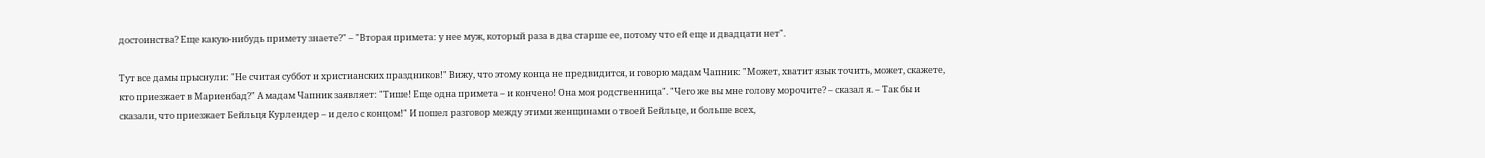достоинства? Еще какую-нибудь примету знаете?" – "Вторая примета: у нее муж, который раза в два старше ее, потому что ей еще и двадцати нет".

Тут все дамы прыснули: "Не считая суббот и христианских праздников!" Вижу, что этому конца не предвидится, и говорю мадам Чапник: "Может, хватит язык точить, может, скажете, кто приезжает в Мариенбад?" А мадам Чапник заявляет: "Тише! Еще одна примета – и кончено! Она моя родственница". "Чего же вы мне голову морочите? – сказал я. – Так бы и сказали, что приезжает Бейльця Курлендер – и дело с концом!" И пошел разговор между этими женщинами о твоей Бейльце, и больше всех,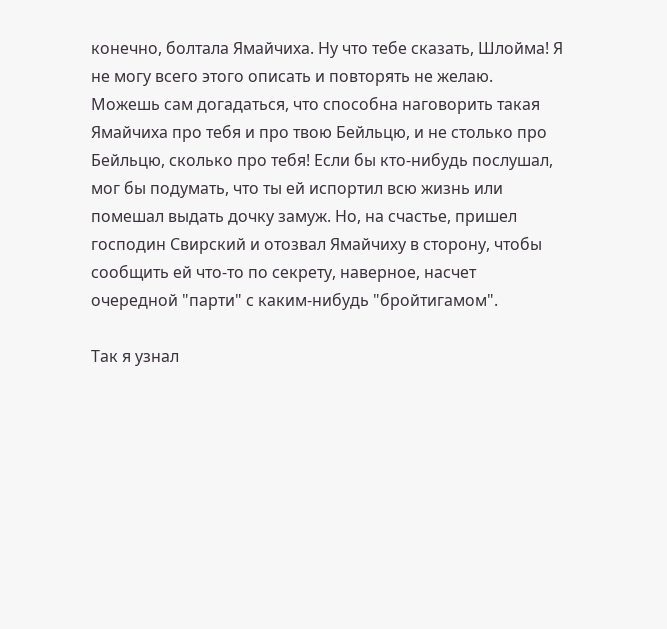конечно, болтала Ямайчиха. Ну что тебе сказать, Шлойма! Я не могу всего этого описать и повторять не желаю. Можешь сам догадаться, что способна наговорить такая Ямайчиха про тебя и про твою Бейльцю, и не столько про Бейльцю, сколько про тебя! Если бы кто-нибудь послушал, мог бы подумать, что ты ей испортил всю жизнь или помешал выдать дочку замуж. Но, на счастье, пришел господин Свирский и отозвал Ямайчиху в сторону, чтобы сообщить ей что-то по секрету, наверное, насчет очередной "парти" с каким-нибудь "бройтигамом".

Так я узнал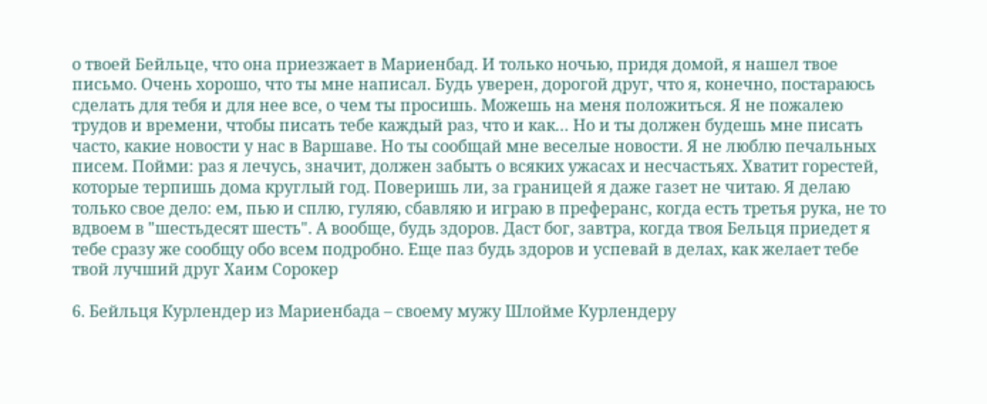о твоей Бейльце, что она приезжает в Мариенбад. И только ночью, придя домой, я нашел твое письмо. Очень хорошо, что ты мне написал. Будь уверен, дорогой друг, что я, конечно, постараюсь сделать для тебя и для нее все, о чем ты просишь. Можешь на меня положиться. Я не пожалею трудов и времени, чтобы писать тебе каждый раз, что и как… Но и ты должен будешь мне писать часто, какие новости у нас в Варшаве. Но ты сообщай мне веселые новости. Я не люблю печальных писем. Пойми: раз я лечусь, значит, должен забыть о всяких ужасах и несчастьях. Хватит горестей, которые терпишь дома круглый год. Поверишь ли, за границей я даже газет не читаю. Я делаю только свое дело: ем, пью и сплю, гуляю, сбавляю и играю в преферанс, когда есть третья рука, не то вдвоем в "шестьдесят шесть". А вообще, будь здоров. Даст бог, завтра, когда твоя Бельця приедет я тебе сразу же сообщу обо всем подробно. Еще паз будь здоров и успевай в делах, как желает тебе твой лучший друг Хаим Сорокер

6. Бейльця Курлендер из Мариенбада – своему мужу Шлойме Курлендеру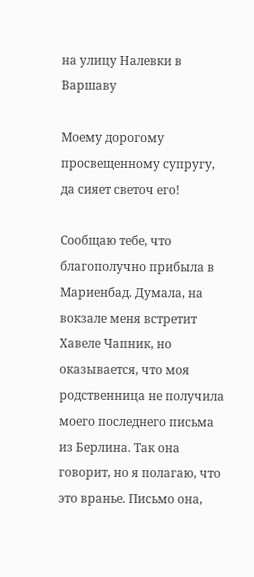на улицу Налевки в Варшаву

Моему дорогому просвещенному супругу, да сияет светоч его!

Сообщаю тебе, что благополучно прибыла в Мариенбад. Думала, на вокзале меня встретит Хавеле Чапник, но оказывается, что моя родственница не получила моего последнего письма из Берлина. Так она говорит, но я полагаю, что это вранье. Письмо она,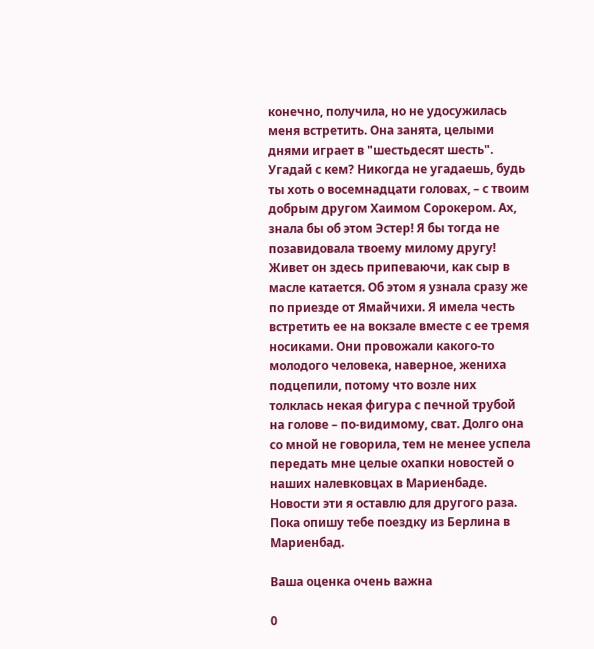конечно, получила, но не удосужилась меня встретить. Она занята, целыми днями играет в "шестьдесят шесть". Угадай с кем? Никогда не угадаешь, будь ты хоть о восемнадцати головах, – с твоим добрым другом Хаимом Сорокером. Ах, знала бы об этом Эстер! Я бы тогда не позавидовала твоему милому другу! Живет он здесь припеваючи, как сыр в масле катается. Об этом я узнала сразу же по приезде от Ямайчихи. Я имела честь встретить ее на вокзале вместе с ее тремя носиками. Они провожали какого-то молодого человека, наверное, жениха подцепили, потому что возле них толклась некая фигура с печной трубой на голове – по-видимому, сват. Долго она со мной не говорила, тем не менее успела передать мне целые охапки новостей о наших налевковцах в Мариенбаде. Новости эти я оставлю для другого раза. Пока опишу тебе поездку из Берлина в Мариенбад.

Ваша оценка очень важна

0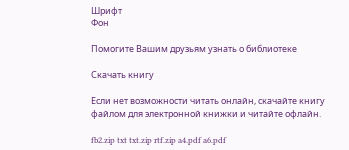Шрифт
Фон

Помогите Вашим друзьям узнать о библиотеке

Скачать книгу

Если нет возможности читать онлайн, скачайте книгу файлом для электронной книжки и читайте офлайн.

fb2.zip txt txt.zip rtf.zip a4.pdf a6.pdf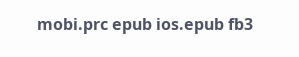mobi.prc epub ios.epub fb3